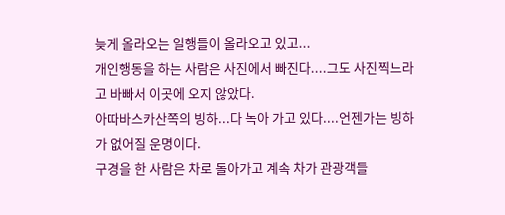늦게 올라오는 일행들이 올라오고 있고...
개인행동을 하는 사람은 사진에서 빠진다....그도 사진찍느라고 바빠서 이곳에 오지 않았다.
아따바스카산쪽의 빙하...다 녹아 가고 있다....언젠가는 빙하가 없어질 운명이다.
구경을 한 사람은 차로 돌아가고 계속 차가 관광객들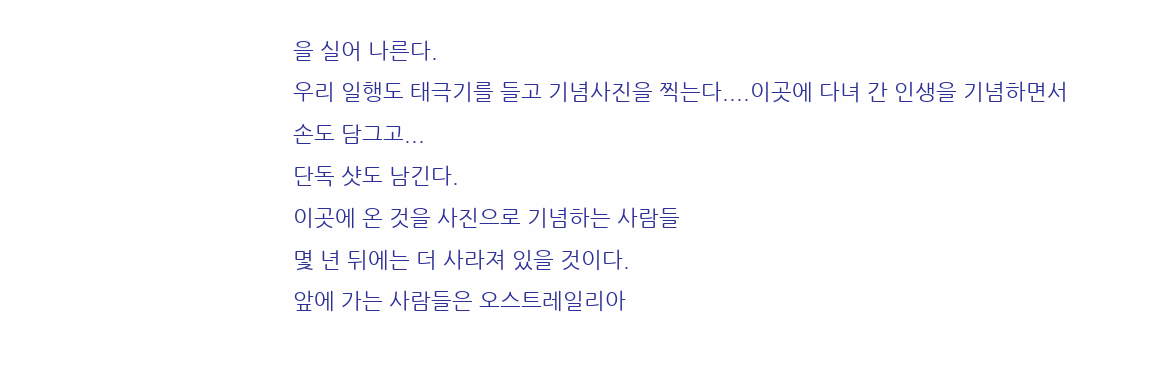을 실어 나른다.
우리 일행도 태극기를 들고 기념사진을 찍는다....이곳에 다녀 간 인생을 기념하면서
손도 담그고...
단독 샷도 남긴다.
이곳에 온 것을 사진으로 기념하는 사람들
몇 년 뒤에는 더 사라져 있을 것이다.
앞에 가는 사람들은 오스트레일리아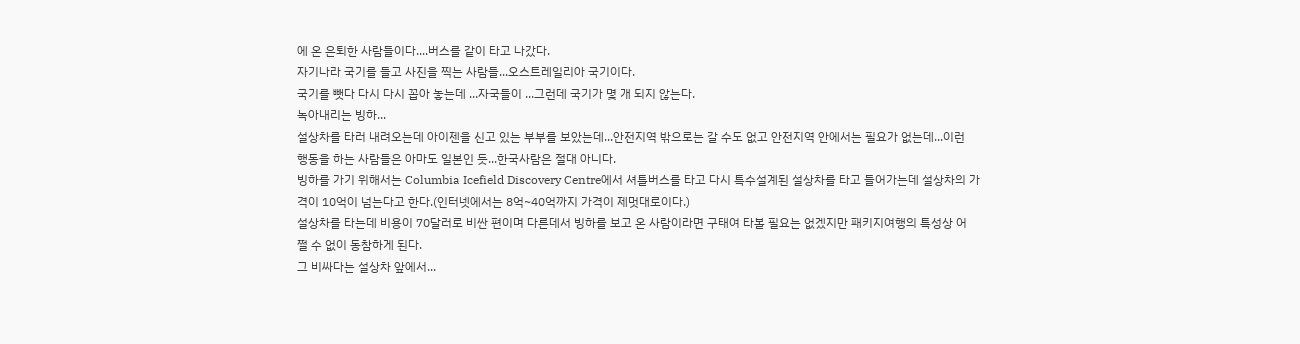에 온 은퇴한 사람들이다....버스를 같이 타고 나갔다.
자기나라 국기를 들고 사진을 찍는 사람들...오스트레일리아 국기이다.
국기를 뺏다 다시 다시 꼽아 놓는데 ...자국들이 ...그런데 국기가 몇 개 되지 않는다.
녹아내리는 빙하...
설상차를 타러 내려오는데 아이젠을 신고 있는 부부를 보았는데...안전지역 밖으로는 갈 수도 없고 안전지역 안에서는 필요가 없는데...이런
행동을 하는 사람들은 아마도 일본인 듯...한국사람은 절대 아니다.
빙하를 가기 위해서는 Columbia Icefield Discovery Centre에서 셔틀버스를 타고 다시 특수설계된 설상차를 타고 들어가는데 설상차의 가
격이 10억이 넘는다고 한다.(인터넷에서는 8억~40억까지 가격이 제멋대로이다.)
설상차를 타는데 비용이 70달러로 비싼 편이며 다른데서 빙하를 보고 온 사람이라면 구태여 타볼 필요는 없겠지만 패키지여행의 특성상 어
쩔 수 없이 동참하게 된다.
그 비싸다는 설상차 앞에서...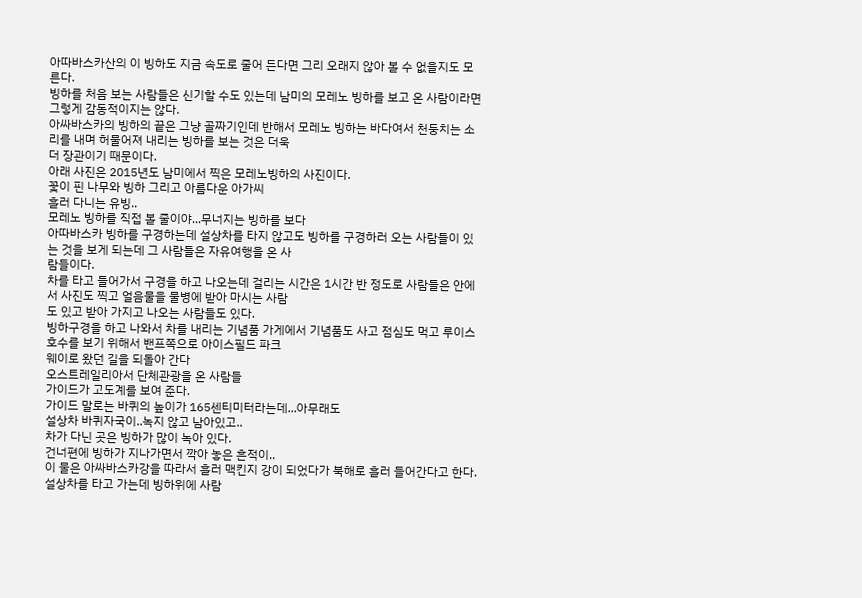아따바스카산의 이 빙하도 지금 속도로 줄어 든다면 그리 오래지 않아 볼 수 없을지도 모른다.
빙하를 처음 보는 사람들은 신기할 수도 있는데 남미의 모레노 빙하를 보고 온 사람이라면 그렇게 감동적이지는 않다.
아싸바스카의 빙하의 끝은 그냥 골짜기인데 반해서 모레노 빙하는 바다여서 천둥치는 소리를 내며 허물어져 내리는 빙하를 보는 것은 더욱
더 장관이기 때문이다.
아래 사진은 2015년도 남미에서 찍은 모레노빙하의 사진이다.
꽃이 핀 나무와 빙하 그리고 아름다운 아가씨
흘러 다니는 유빙..
모레노 빙하를 직접 볼 줄이야...무너지는 빙하를 보다
아따바스카 빙하를 구경하는데 설상차를 타지 않고도 빙하를 구경하러 오는 사람들이 있는 것을 보게 되는데 그 사람들은 자유여행을 온 사
람들이다.
차를 타고 들어가서 구경을 하고 나오는데 걸리는 시간은 1시간 반 정도로 사람들은 안에서 사진도 찍고 얼음물을 물병에 받아 마시는 사람
도 있고 받아 가지고 나오는 사람들도 있다.
빙하구경을 하고 나와서 차를 내리는 기념품 가게에서 기념품도 사고 점심도 먹고 루이스 호수를 보기 위해서 밴프쪽으로 아이스필드 파크
웨이로 왔던 길을 되돌아 간다
오스트레일리아서 단체관광을 온 사람들
가이드가 고도계를 보여 준다.
가이드 말로는 바퀴의 높이가 165센티미터라는데...아무래도
설상차 바퀴자국이..녹지 않고 남아있고..
차가 다닌 곳은 빙하가 많이 녹아 있다.
건너편에 빙하가 지나가면서 깍아 놓은 흔적이..
이 물은 아싸바스카강을 따라서 흘러 맥킨지 강이 되었다가 북해로 흘러 들어간다고 한다.
설상차를 타고 가는데 빙하위에 사람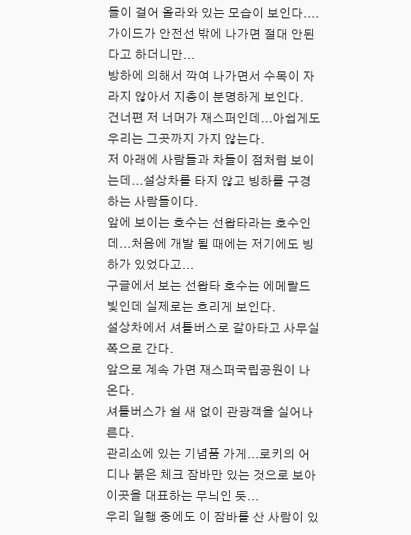들이 걸어 올라와 있는 모습이 보인다....가이드가 안전선 밖에 나가면 절대 안된다고 하더니만...
방하에 의해서 깍여 나가면서 수목이 자라지 않아서 지층이 분명하게 보인다.
건너편 저 너머가 재스퍼인데...아쉽게도 우리는 그곳까지 가지 않는다.
저 아래에 사람들과 차들이 점처럼 보이는데...설상차를 타지 않고 빙하를 구경하는 사람들이다.
앞에 보이는 호수는 선왑타라는 호수인데...처음에 개발 될 때에는 저기에도 빙하가 있었다고...
구글에서 보는 선왑타 호수는 에메랄드 빛인데 실제로는 흐리게 보인다.
설상차에서 셔틀버스로 갈아타고 사무실쪽으로 간다.
앞으로 계속 가면 재스퍼국립공원이 나온다.
셔틀버스가 쉴 새 없이 관광객을 실어나른다.
관리소에 있는 기념품 가게...로키의 어디나 붉은 체크 잠바만 있는 것으로 보아 이곳을 대표하는 무늬인 듯...
우리 일행 중에도 이 잠바를 산 사람이 있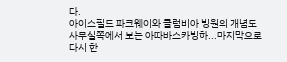다.
아이스필드 파크웨이와 콜럼비아 빙원의 개념도
사무실쪽에서 보는 아따바스카빙하...마지막으로
다시 한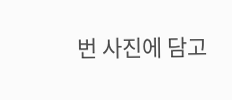번 사진에 담고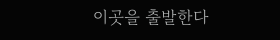이곳을 출발한다